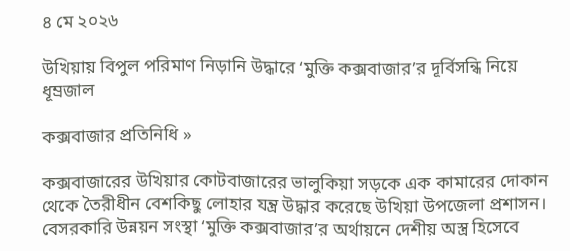৪ মে ২০২৬

উখিয়ায় বিপুল পরিমাণ নিড়ানি উদ্ধারে ‘মুক্তি কক্সবাজার’র দূর্বিসন্ধি নিয়ে ধূম্রজাল

কক্সবাজার প্রতিনিধি »

কক্সবাজারের উখিয়ার কোটবাজারের ভালুকিয়া সড়কে এক কামারের দোকান থেকে তৈরীধীন বেশকিছু লোহার যন্ত্র উদ্ধার করেছে উখিয়া উপজেলা প্রশাসন। বেসরকারি উন্নয়ন সংস্থা ‘মুক্তি কক্সবাজার’র অর্থায়নে দেশীয় অস্ত্র হিসেবে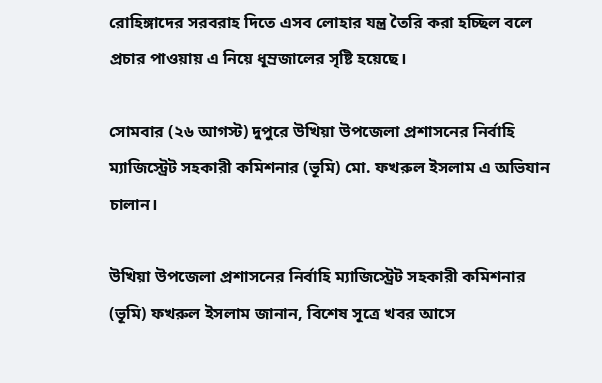রোহিঙ্গাদের সরবরাহ দিতে এসব লোহার যন্ত্র তৈরি করা হচ্ছিল বলে প্রচার পাওয়ায় এ নিয়ে ধূম্রজালের সৃষ্টি হয়েছে।

সোমবার (২৬ আগস্ট) দুপুরে উখিয়া উপজেলা প্রশাসনের নির্বাহি ম্যাজিস্ট্রেট সহকারী কমিশনার (ভূমি) মো. ফখরুল ইসলাম এ অভিযান চালান।

উখিয়া উপজেলা প্রশাসনের নির্বাহি ম্যাজিস্ট্রেট সহকারী কমিশনার (ভূমি) ফখরুল ইসলাম জানান, বিশেষ সূত্রে খবর আসে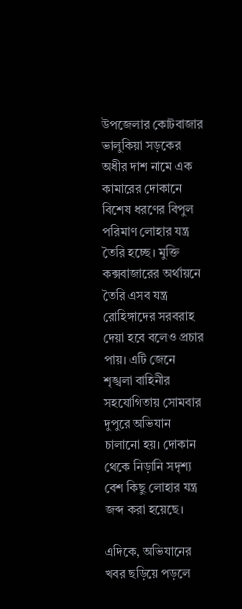উপজেলার কোটবাজার ভালুকিয়া সড়কের অধীর দাশ নামে এক কামারের দোকানে বিশেষ ধরণের বিপুল পরিমাণ লোহার যন্ত্র তৈরি হচ্ছে। মুক্তি কক্সবাজারের অর্থায়নে তৈরি এসব যন্ত্র রোহিঙ্গাদের সরবরাহ দেয়া হবে বলেও প্রচার পায়। এটি জেনে শৃঙ্খলা বাহিনীর সহযোগিতায় সোমবার দুপুরে অভিযান চালানো হয়। দোকান থেকে নিড়ানি সদৃশ্য বেশ কিছু লোহার যন্ত্র জব্দ করা হয়েছে।

এদিকে, অভিযানের খবর ছড়িয়ে পড়লে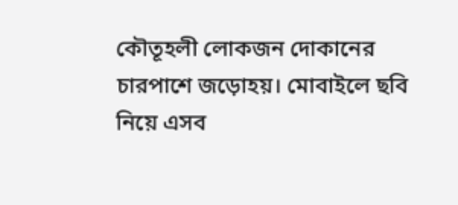কৌতূহলী লোকজন দোকানের চারপাশে জড়োহয়। মোবাইলে ছবি নিয়ে এসব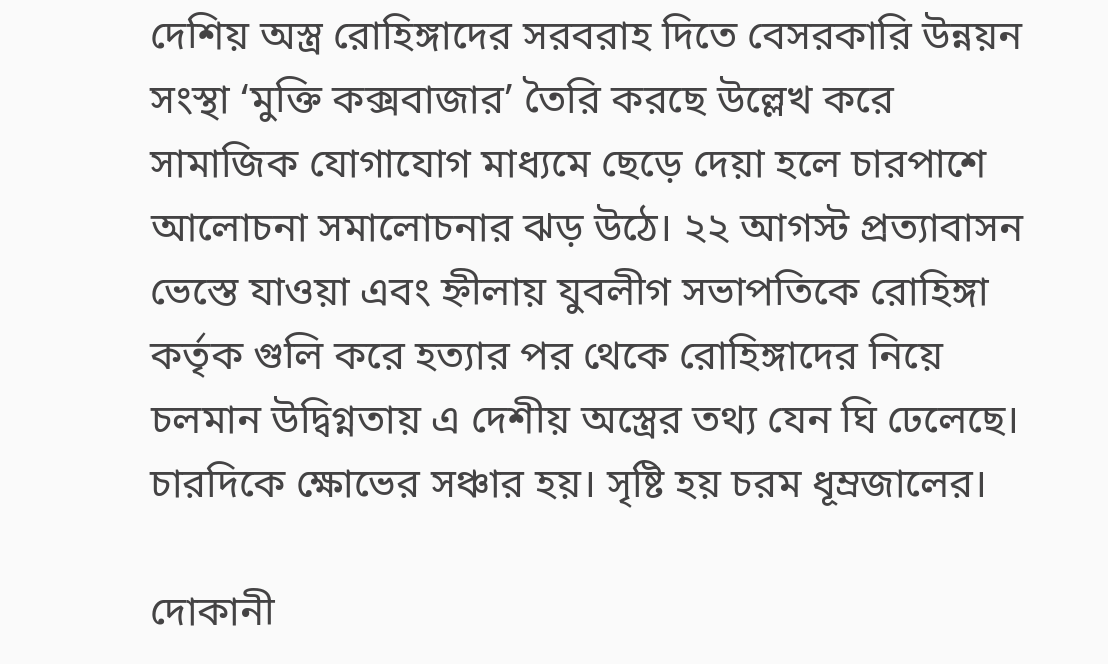দেশিয় অস্ত্র রোহিঙ্গাদের সরবরাহ দিতে বেসরকারি উন্নয়ন সংস্থা ‘মুক্তি কক্সবাজার’ তৈরি করছে উল্লেখ করে সামাজিক যোগাযোগ মাধ্যমে ছেড়ে দেয়া হলে চারপাশে আলোচনা সমালোচনার ঝড় উঠে। ২২ আগস্ট প্রত্যাবাসন ভেস্তে যাওয়া এবং হ্নীলায় যুবলীগ সভাপতিকে রোহিঙ্গা কর্তৃক গুলি করে হত্যার পর থেকে রোহিঙ্গাদের নিয়ে চলমান উদ্বিগ্নতায় এ দেশীয় অস্ত্রের তথ্য যেন ঘি ঢেলেছে। চারদিকে ক্ষোভের সঞ্চার হয়। সৃষ্টি হয় চরম ধূম্রজালের।

দোকানী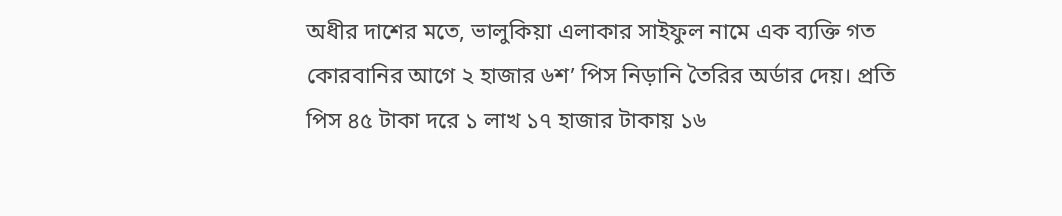অধীর দাশের মতে, ভালুকিয়া এলাকার সাইফুল নামে এক ব্যক্তি গত কোরবানির আগে ২ হাজার ৬শ’ পিস নিড়ানি তৈরির অর্ডার দেয়। প্রতি পিস ৪৫ টাকা দরে ১ লাখ ১৭ হাজার টাকায় ১৬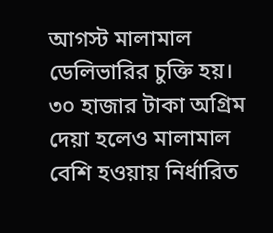আগস্ট মালামাল ডেলিভারির চুক্তি হয়। ৩০ হাজার টাকা অগ্রিম দেয়া হলেও মালামাল বেশি হওয়ায় নির্ধারিত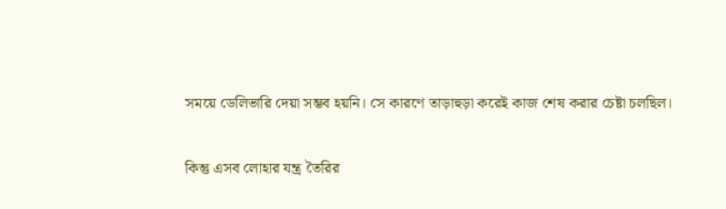সময়ে ডেলিভারি দেয়া সম্ভব হয়নি। সে কারণে তাড়াহুড়া করেই কাজ শেষ করার চেষ্টা চলছিল।

কিন্তু এসব লোহার যন্ত্র তৈরির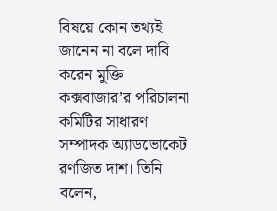বিষয়ে কোন তথ্যই জানেন না বলে দাবি করেন মুক্তি কক্সবাজার’র পরিচালনা কমিটির সাধারণ সম্পাদক অ্যাডভোকেট রণজিত দাশ। তিনি বলেন,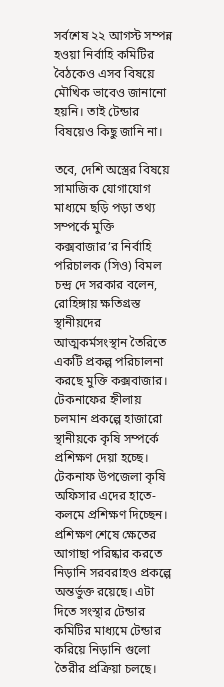সর্বশেষ ২২ আগস্ট সম্পন্ন হওয়া নির্বাহি কমিটির বৈঠকেও এসব বিষয়ে মৌখিক ভাবেও জানানো হয়নি। তাই টেন্ডার বিষয়েও কিছু জানি না।

তবে, দেশি অস্ত্রের বিষয়ে সামাজিক যোগাযোগ মাধ্যমে ছড়ি পড়া তথ্য সম্পর্কে মুক্তি কক্সবাজার’র নির্বাহি পরিচালক (সিও) বিমল চন্দ্র দে সরকার বলেন, রোহিঙ্গায় ক্ষতিগ্রস্ত স্থানীয়দের আত্মকর্মসংস্থান তৈরিতে একটি প্রকল্প পরিচালনা করছে মুক্তি কক্সবাজার। টেকনাফের হ্নীলায় চলমান প্রকল্পে হাজারো স্থানীয়কে কৃষি সম্পর্কে প্রশিক্ষণ দেয়া হচ্ছে। টেকনাফ উপজেলা কৃষি অফিসার এদের হাতে-কলমে প্রশিক্ষণ দিচ্ছেন। প্রশিক্ষণ শেষে ক্ষেতের আগাছা পরিষ্কার করতে নিড়ানি সরবরাহও প্রকল্পে অন্তর্ভুক্ত রয়েছে। এটা দিতে সংস্থার টেন্ডার কমিটির মাধ্যমে টেন্ডার করিয়ে নিড়ানি গুলো তৈরীর প্রক্রিয়া চলছে।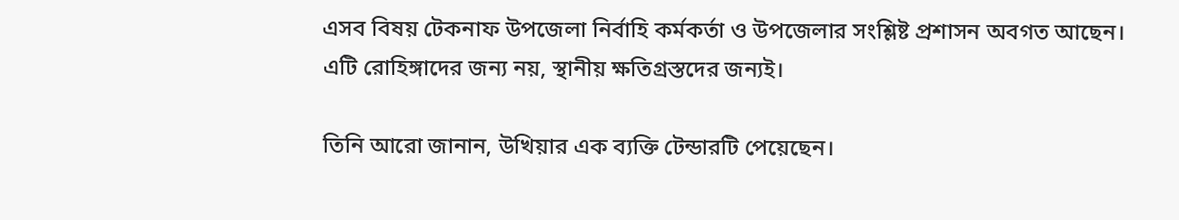এসব বিষয় টেকনাফ উপজেলা নির্বাহি কর্মকর্তা ও উপজেলার সংশ্লিষ্ট প্রশাসন অবগত আছেন। এটি রোহিঙ্গাদের জন্য নয়, স্থানীয় ক্ষতিগ্রস্তদের জন্যই।

তিনি আরো জানান, উখিয়ার এক ব্যক্তি টেন্ডারটি পেয়েছেন।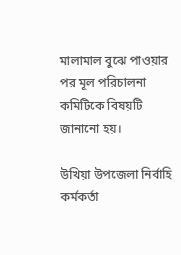মালামাল বুঝে পাওয়ার পর মূল পরিচালনা কমিটিকে বিষয়টি জানানো হয়।

উখিয়া উপজেলা নির্বাহি কর্মকর্তা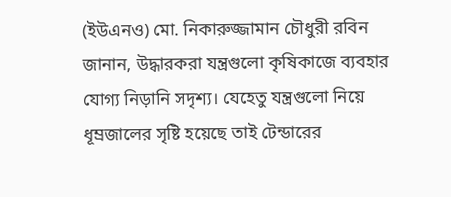(ইউএনও) মো. নিকারুজ্জামান চৌধুরী রবিন জানান, উদ্ধারকরা যন্ত্রগুলো কৃষিকাজে ব্যবহার যোগ্য নিড়ানি সদৃশ্য। যেহেতু যন্ত্রগুলো নিয়ে ধূম্রজালের সৃষ্টি হয়েছে তাই টেন্ডারের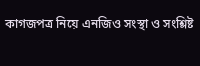কাগজপত্র নিয়ে এনজিও সংস্থা ও সংশ্লিষ্ট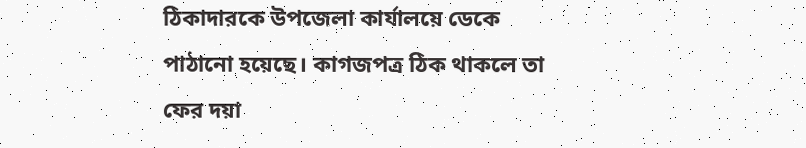ঠিকাদারকে উপজেলা কার্যালয়ে ডেকে পাঠানো হয়েছে। কাগজপত্র ঠিক থাকলে তা ফের দয়া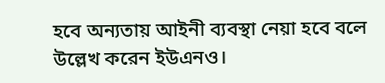হবে অন্যতায় আইনী ব্যবস্থা নেয়া হবে বলে উল্লেখ করেন ইউএনও।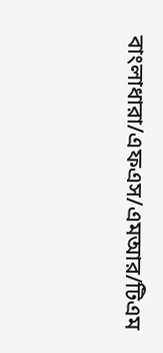বাংলাধারা/এফএস/এমআর/টিএম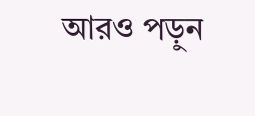আরও পড়ুন